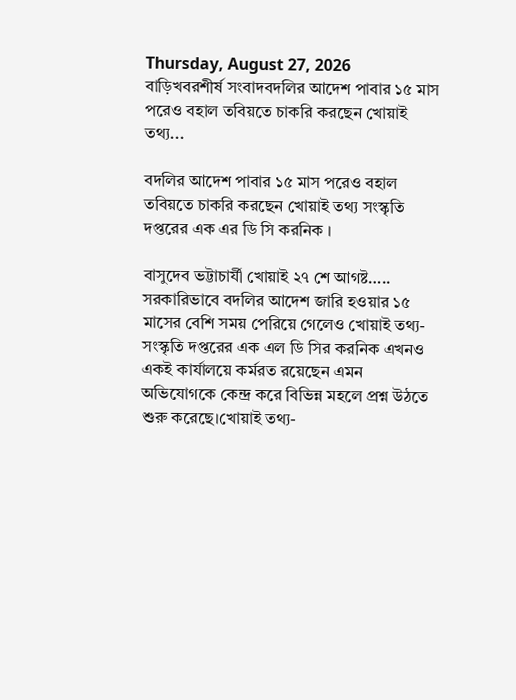Thursday, August 27, 2026
বাড়িখবরশীর্ষ সংবাদবদলির আদেশ পাবার ১৫ মাস পরেও বহাল তবিয়তে চাকরি করছেন খোয়াই তথ্য...

বদলির আদেশ পাবার ১৫ মাস পরেও বহাল তবিয়তে চাকরি করছেন খোয়াই তথ্য সংস্কৃতি দপ্তরের এক এর ডি সি করনিক ।

বাসুদেব ভট্টাচার্যী খোয়াই ২৭ শে আগষ্ট…..
সরকারিভাবে বদলির আদেশ জারি হওয়ার ১৫ মাসের বেশি সময় পেরিয়ে গেলেও খোয়াই তথ্য-সংস্কৃতি দপ্তরের এক এল ডি সির করনিক এখনও একই কার্যালয়ে কর্মরত রয়েছেন এমন অভিযোগকে কেন্দ্র করে বিভিন্ন মহলে প্রশ্ন উঠতে শুরু করেছে।খোয়াই তথ্য-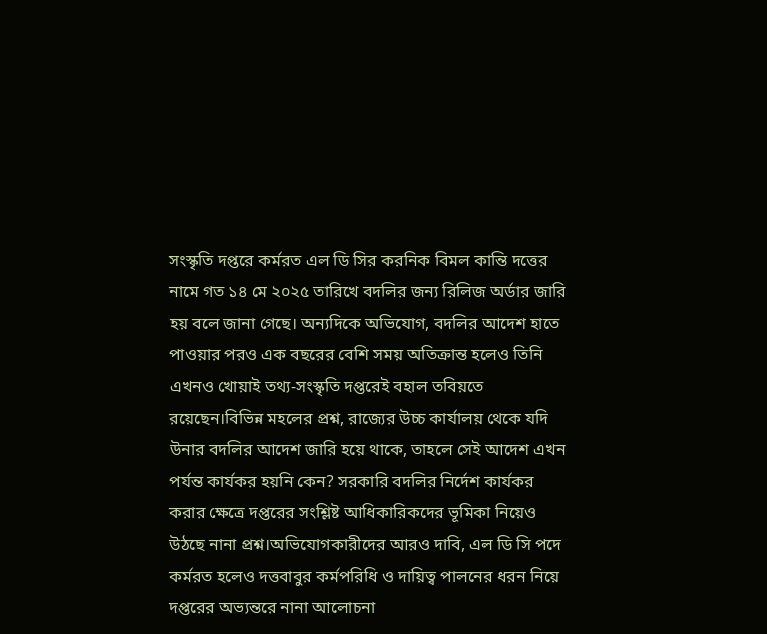সংস্কৃতি দপ্তরে কর্মরত এল ডি সির করনিক বিমল কান্তি দত্তের নামে গত ১৪ মে ২০২৫ তারিখে বদলির জন্য রিলিজ অর্ডার জারি হয় বলে জানা গেছে। অন্যদিকে অভিযোগ, বদলির আদেশ হাতে পাওয়ার পরও এক বছরের বেশি সময় অতিক্রান্ত হলেও তিনি এখনও খোয়াই তথ্য-সংস্কৃতি দপ্তরেই বহাল তবিয়তে রয়েছেন।বিভিন্ন মহলের প্রশ্ন, রাজ্যের উচ্চ কার্যালয় থেকে যদি উনার বদলির আদেশ জারি হয়ে থাকে, তাহলে সেই আদেশ এখন পর্যন্ত কার্যকর হয়নি কেন? সরকারি বদলির নির্দেশ কার্যকর করার ক্ষেত্রে দপ্তরের সংশ্লিষ্ট আধিকারিকদের ভূমিকা নিয়েও উঠছে নানা প্রশ্ন।অভিযোগকারীদের আরও দাবি, এল ডি সি পদে কর্মরত হলেও দত্তবাবুর কর্মপরিধি ও দায়িত্ব পালনের ধরন নিয়ে দপ্তরের অভ্যন্তরে নানা আলোচনা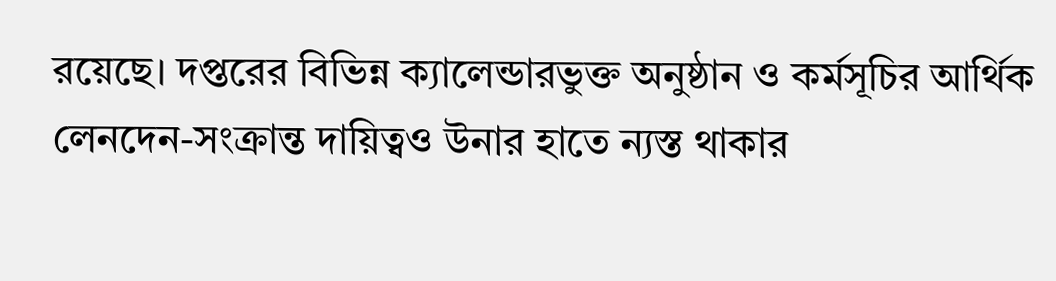রয়েছে। দপ্তরের বিভিন্ন ক্যালেন্ডারভুক্ত অনুষ্ঠান ও কর্মসূচির আর্থিক লেনদেন-সংক্রান্ত দায়িত্বও উনার হাতে ন্যস্ত থাকার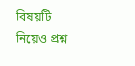বিষয়টি নিয়েও প্রশ্ন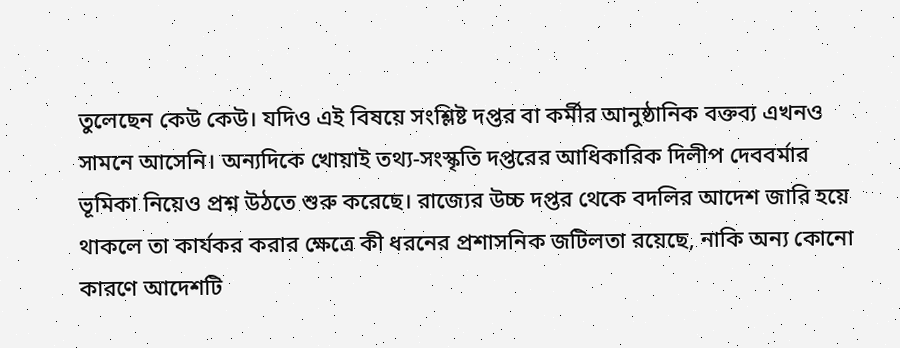তুলেছেন কেউ কেউ। যদিও এই বিষয়ে সংশ্লিষ্ট দপ্তর বা কর্মীর আনুষ্ঠানিক বক্তব্য এখনও সামনে আসেনি। অন্যদিকে খোয়াই তথ্য-সংস্কৃতি দপ্তরের আধিকারিক দিলীপ দেববর্মার ভূমিকা নিয়েও প্রশ্ন উঠতে শুরু করেছে। রাজ্যের উচ্চ দপ্তর থেকে বদলির আদেশ জারি হয়ে থাকলে তা কার্যকর করার ক্ষেত্রে কী ধরনের প্রশাসনিক জটিলতা রয়েছে, নাকি অন্য কোনো কারণে আদেশটি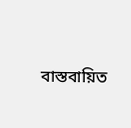বাস্তবায়িত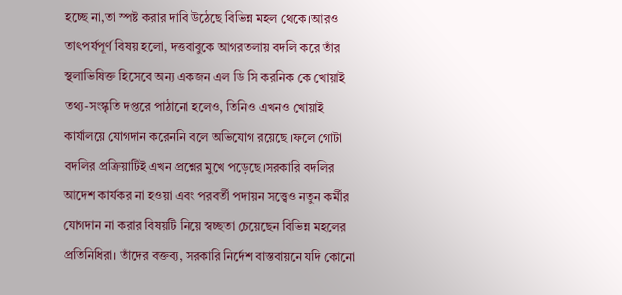হচ্ছে না,তা স্পষ্ট করার দাবি উঠেছে বিভিন্ন মহল থেকে।আরও তাৎপর্যপূর্ণ বিষয় হলো, দত্তবাবুকে আগরতলায় বদলি করে তাঁর স্থলাভিষিক্ত হিসেবে অন্য একজন এল ডি সি করনিক কে খোয়াই তথ্য-সংস্কৃতি দপ্তরে পাঠানো হলেও, তিনিও এখনও খোয়াই কার্যালয়ে যোগদান করেননি বলে অভিযোগ রয়েছে ।ফলে গোটা বদলির প্রক্রিয়াটিই এখন প্রশ্নের মুখে পড়েছে।সরকারি বদলির আদেশ কার্যকর না হওয়া এবং পরবর্তী পদায়ন সত্ত্বেও নতুন কর্মীর যোগদান না করার বিষয়টি নিয়ে স্বচ্ছতা চেয়েছেন বিভিন্ন মহলের প্রতিনিধিরা। তাঁদের বক্তব্য, সরকারি নির্দেশ বাস্তবায়নে যদি কোনো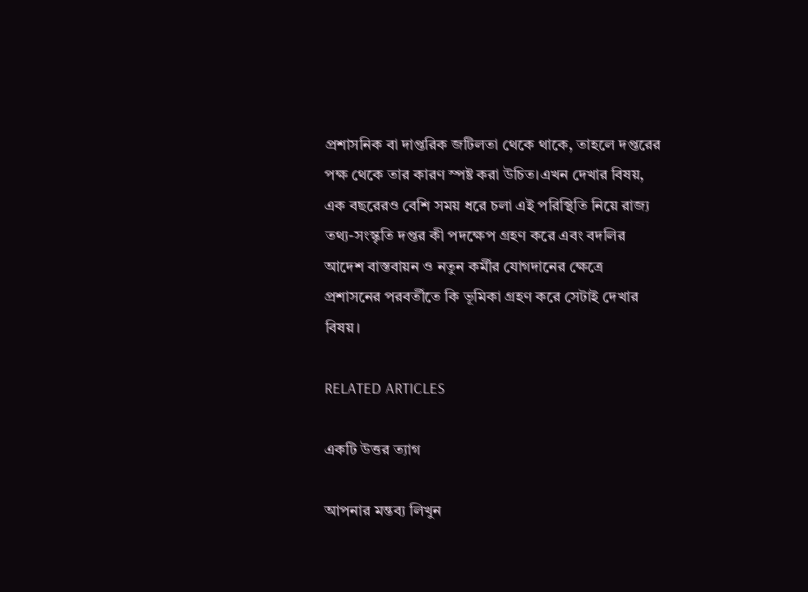প্রশাসনিক বা দাপ্তরিক জটিলতা থেকে থাকে, তাহলে দপ্তরের পক্ষ থেকে তার কারণ স্পষ্ট করা উচিত।এখন দেখার বিষয়, এক বছরেরও বেশি সময় ধরে চলা এই পরিস্থিতি নিয়ে রাজ্য তথ্য-সংস্কৃতি দপ্তর কী পদক্ষেপ গ্রহণ করে এবং বদলির আদেশ বাস্তবায়ন ও নতুন কর্মীর যোগদানের ক্ষেত্রে প্রশাসনের পরবর্তীতে কি ভূমিকা গ্রহণ করে সেটাই দেখার বিষয়।

RELATED ARTICLES

একটি উত্তর ত্যাগ

আপনার মন্তব্য লিখুন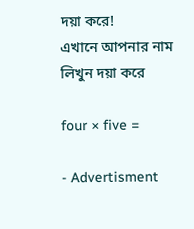দয়া করে!
এখানে আপনার নাম লিখুন দয়া করে

four × five =

- Advertisment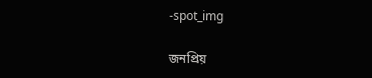-spot_img

জনপ্রিয়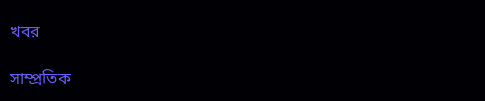খবর

সাম্প্রতিক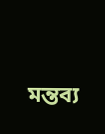মন্তব্য